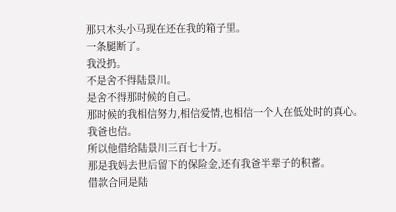那只木头小马现在还在我的箱子里。
一条腿断了。
我没扔。
不是舍不得陆景川。
是舍不得那时候的自己。
那时候的我相信努力,相信爱情,也相信一个人在低处时的真心。
我爸也信。
所以他借给陆景川三百七十万。
那是我妈去世后留下的保险金,还有我爸半辈子的积蓄。
借款合同是陆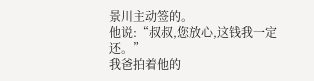景川主动签的。
他说:“叔叔,您放心,这钱我一定还。”
我爸拍着他的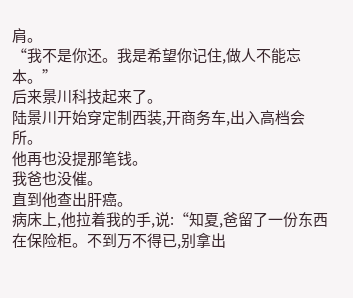肩。
“我不是你还。我是希望你记住,做人不能忘本。”
后来景川科技起来了。
陆景川开始穿定制西装,开商务车,出入高档会所。
他再也没提那笔钱。
我爸也没催。
直到他查出肝癌。
病床上,他拉着我的手,说:“知夏,爸留了一份东西在保险柜。不到万不得已,别拿出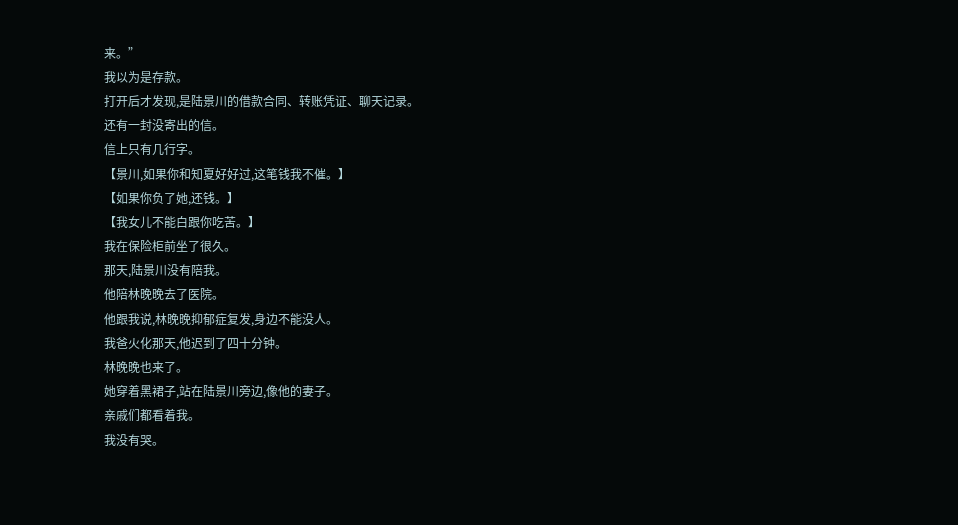来。”
我以为是存款。
打开后才发现,是陆景川的借款合同、转账凭证、聊天记录。
还有一封没寄出的信。
信上只有几行字。
【景川,如果你和知夏好好过,这笔钱我不催。】
【如果你负了她,还钱。】
【我女儿不能白跟你吃苦。】
我在保险柜前坐了很久。
那天,陆景川没有陪我。
他陪林晚晚去了医院。
他跟我说,林晚晚抑郁症复发,身边不能没人。
我爸火化那天,他迟到了四十分钟。
林晚晚也来了。
她穿着黑裙子,站在陆景川旁边,像他的妻子。
亲戚们都看着我。
我没有哭。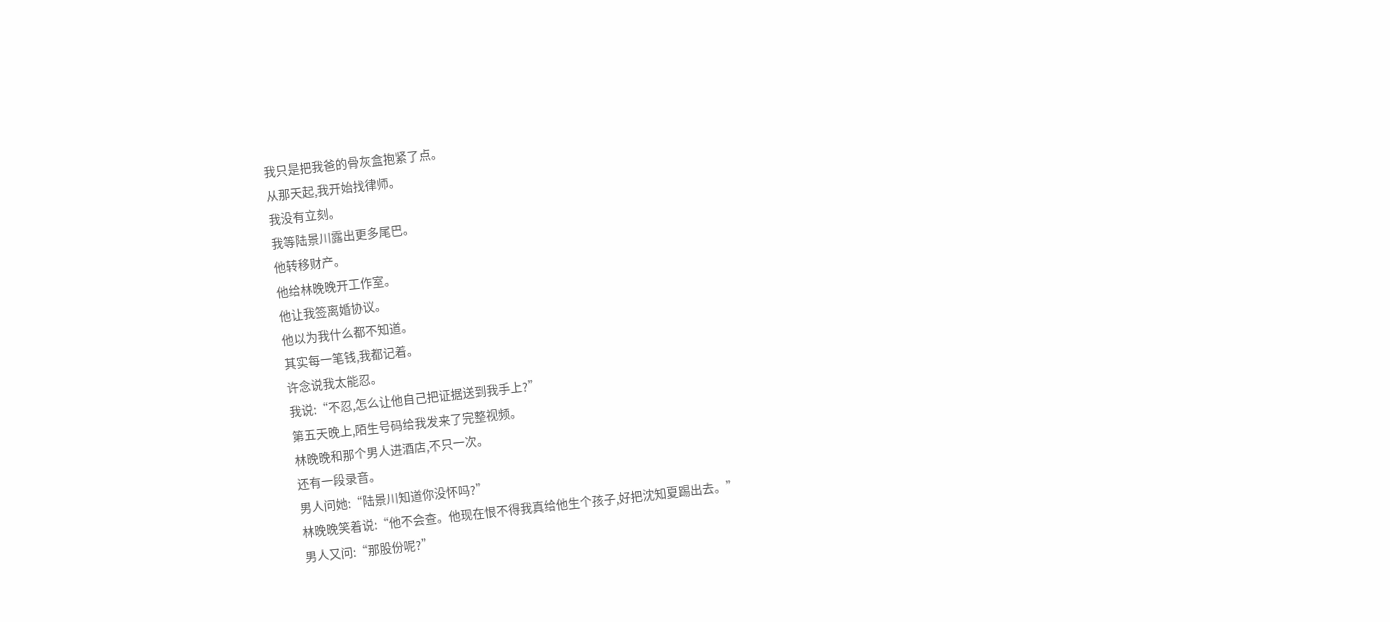我只是把我爸的骨灰盒抱紧了点。
从那天起,我开始找律师。
我没有立刻。
我等陆景川露出更多尾巴。
他转移财产。
他给林晚晚开工作室。
他让我签离婚协议。
他以为我什么都不知道。
其实每一笔钱,我都记着。
许念说我太能忍。
我说:“不忍,怎么让他自己把证据送到我手上?”
第五天晚上,陌生号码给我发来了完整视频。
林晚晚和那个男人进酒店,不只一次。
还有一段录音。
男人问她:“陆景川知道你没怀吗?”
林晚晚笑着说:“他不会查。他现在恨不得我真给他生个孩子,好把沈知夏踢出去。”
男人又问:“那股份呢?”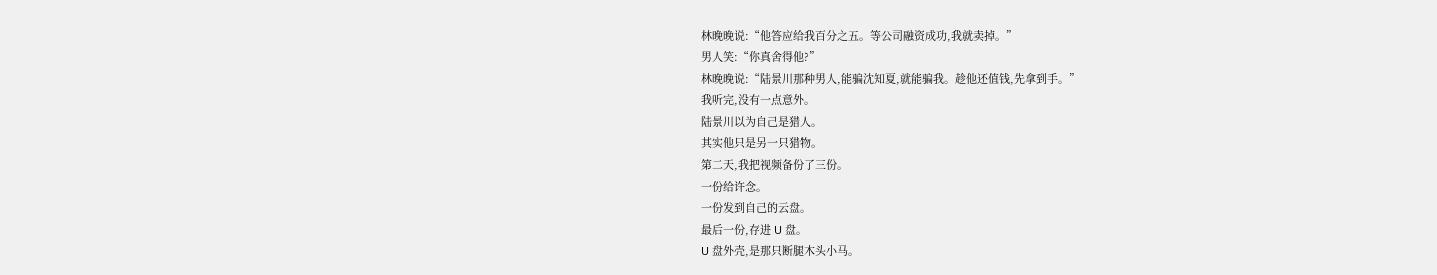林晚晚说:“他答应给我百分之五。等公司融资成功,我就卖掉。”
男人笑:“你真舍得他?”
林晚晚说:“陆景川那种男人,能骗沈知夏,就能骗我。趁他还值钱,先拿到手。”
我听完,没有一点意外。
陆景川以为自己是猎人。
其实他只是另一只猎物。
第二天,我把视频备份了三份。
一份给许念。
一份发到自己的云盘。
最后一份,存进 U 盘。
U 盘外壳,是那只断腿木头小马。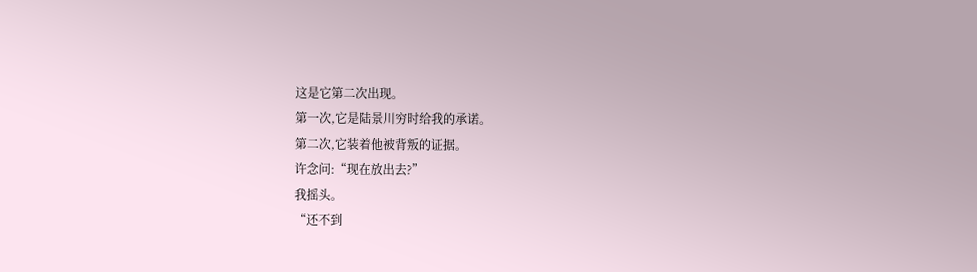这是它第二次出现。
第一次,它是陆景川穷时给我的承诺。
第二次,它装着他被背叛的证据。
许念问:“现在放出去?”
我摇头。
“还不到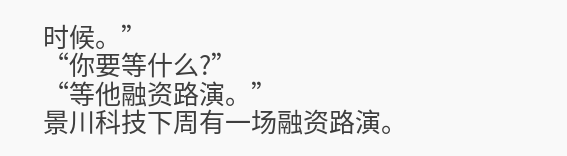时候。”
“你要等什么?”
“等他融资路演。”
景川科技下周有一场融资路演。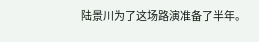陆景川为了这场路演准备了半年。